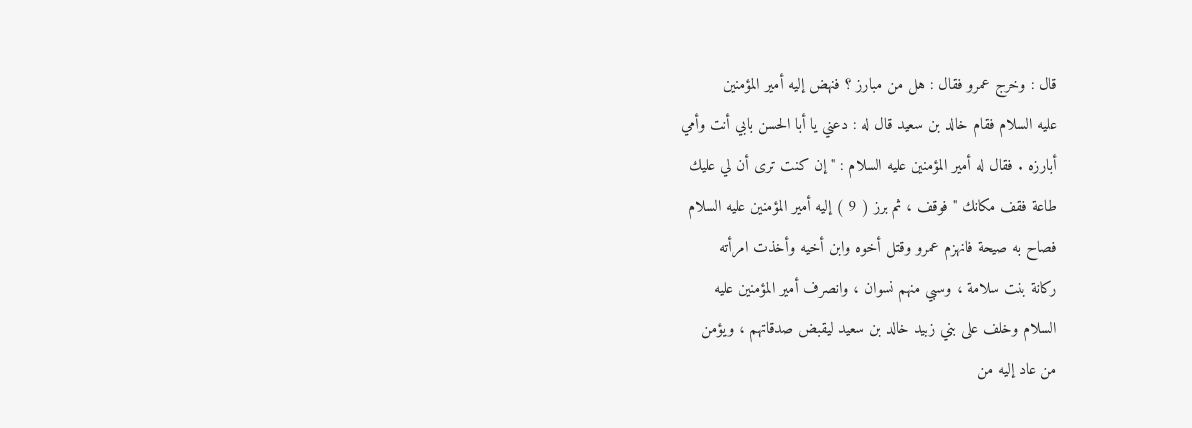قال : وخرج عمرو فقال : هل من مبارز ؟ فنهض إليه أمير المؤمنين
عليه السلام فقام خالد بن سعيد قال له : دعني يا أبا الحسن بابي أنت وأمي
أبارزه . فقال له أمير المؤمنين عليه السلام : " إن كنت ترى أن لي عليك
طاعة فقف مكانك " فوقف ، ثم برز ( 9 ) إليه أمير المؤمنين عليه السلام
فصاح به صيحة فانهزم عمرو وقتل أخوه وابن أخيه وأخذت امرأته
ركانة بنت سلامة ، وسبي منهم نسوان ، وانصرف أمير المؤمنين عليه
السلام وخلف على بني زبيد خالد بن سعيد ليقبض صدقاتهم ، ويؤمن
من عاد إليه من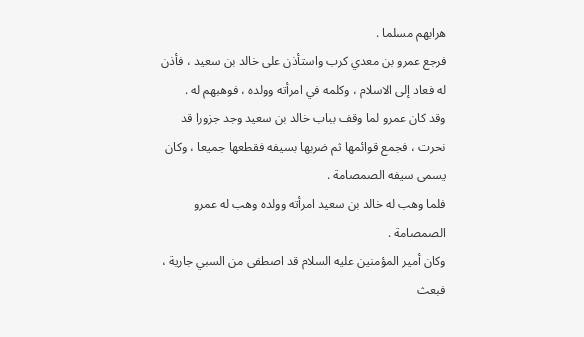هرابهم مسلما .
فرجع عمرو بن معدي كرب واستأذن على خالد بن سعيد ، فأذن
له فعاد إلى الاسلام ، وكلمه في امرأته وولده ، فوهبهم له .
وقد كان عمرو لما وقف بباب خالد بن سعيد وجد جزورا قد
نحرت ، فجمع قوائمها ثم ضربها بسيفه فقطعها جميعا ، وكان
يسمى سيفه الصمصامة .
فلما وهب له خالد بن سعيد امرأته وولده وهب له عمرو
الصمصامة .
وكان أمير المؤمنين عليه السلام قد اصطفى من السبي جارية ،
فبعث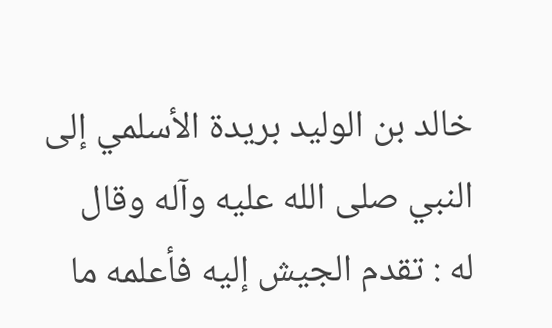خالد بن الوليد بريدة الأسلمي إلى النبي صلى الله عليه وآله وقال
له : تقدم الجيش إليه فأعلمه ما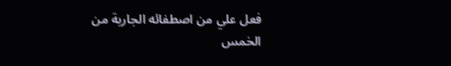فعل علي من اصطفائه الجارية من
الخمس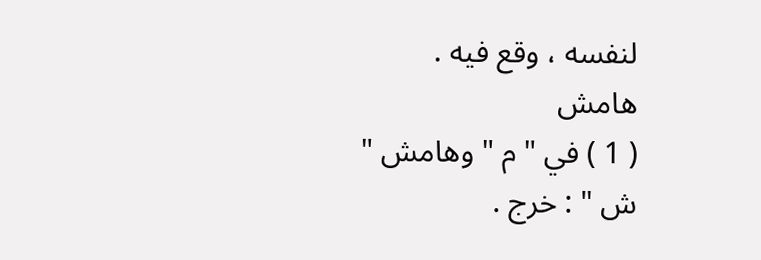لنفسه ، وقع فيه .
هامش
( 1 ) في " م " وهامش " ش " : خرج .